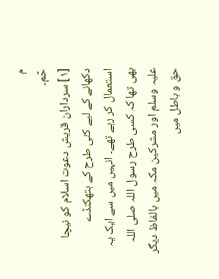م
حۤم۔
[١] سرداران قریش دعوت اسلام کو نیچا دکھانے کے لیے کئی طرح کے ہتھکنڈے استعمال کر رہے تھے۔ انہیں میں سے ایک یہ بھی تھا کہ کسی طرح رسول اللہ صلی اللہ علیہ وسلم اور مشرکین مکہ میں بالفاظ دیگر حق و باطل میں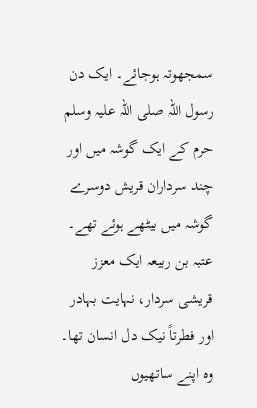سمجھوتہ ہوجائے۔ ایک دن رسول اللہ صلی اللہ علیہ وسلم حرم کے ایک گوشہ میں اور چند سرداران قریش دوسرے گوشہ میں بیٹھے ہوئے تھے۔ عتبہ بن ربیعہ ایک معزز قریشی سردار، نہایت بہادر اور فطرتاً نیک دل انسان تھا۔ وہ اپنے ساتھیوں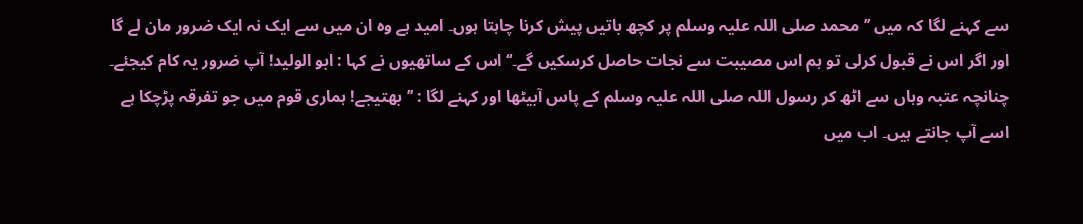سے کہنے لگا کہ میں ’’محمد صلی اللہ علیہ وسلم پر کچھ باتیں پیش کرنا چاہتا ہوں۔ امید ہے وہ ان میں سے ایک نہ ایک ضرور مان لے گا اور اگر اس نے قبول کرلی تو ہم اس مصیبت سے نجات حاصل کرسکیں گے۔‘‘ اس کے ساتھیوں نے کہا : ابو الولید! آپ ضرور یہ کام کیجئے۔ چنانچہ عتبہ وہاں سے اٹھ کر رسول اللہ صلی اللہ علیہ وسلم کے پاس آبیٹھا اور کہنے لگا : ’’بھتیجے! ہماری قوم میں جو تفرقہ پڑچکا ہے اسے آپ جانتے ہیں۔ اب میں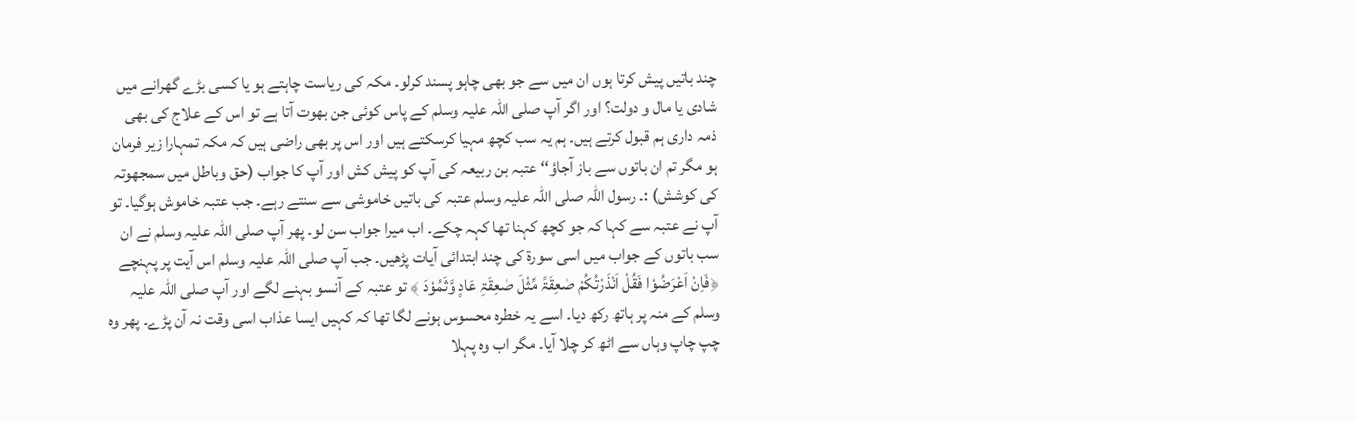چند باتیں پیش کرتا ہوں ان میں سے جو بھی چاہو پسند کرلو۔ مکہ کی ریاست چاہتے ہو یا کسی بڑے گھرانے میں شادی یا مال و دولت؟ اور اگر آپ صلی اللہ علیہ وسلم کے پاس کوئی جن بھوت آتا ہے تو اس کے علاج کی بھی ذمہ داری ہم قبول کرتے ہیں۔ ہم یہ سب کچھ مہیا کرسکتے ہیں اور اس پر بھی راضی ہیں کہ مکہ تمہارا زیر فرمان ہو مگر تم ان باتوں سے باز آجاؤ‘‘ عتبہ بن ربیعہ کی آپ کو پیش کش اور آپ کا جواب (حق وباطل میں سمجھوتہ کی کوشش) :۔ رسول اللہ صلی اللہ علیہ وسلم عتبہ کی باتیں خاموشی سے سنتے رہے۔ جب عتبہ خاموش ہوگیا۔ تو آپ نے عتبہ سے کہا کہ جو کچھ کہنا تھا کہہ چکے۔ اب میرا جواب سن لو۔ پھر آپ صلی اللہ علیہ وسلم نے ان سب باتوں کے جواب میں اسی سورۃ کی چند ابتدائی آیات پڑھیں۔ جب آپ صلی اللہ علیہ وسلم اس آیت پر پہنچے ﴿فَاِنْ اَعْرَضُوْا فَقُلْ اَنْذَرْتُکُمْ صٰعِقَۃً مِّثْلَ صٰعِقَۃِ عَادٍ وَّثَمُوْدَ ﴾ تو عتبہ کے آنسو بہنے لگے اور آپ صلی اللہ علیہ وسلم کے منہ پر ہاتھ رکھ دیا۔ اسے یہ خطرہ محسوس ہونے لگا تھا کہ کہیں ایسا عذاب اسی وقت نہ آن پڑے۔ پھر وہ چپ چاپ وہاں سے اٹھ کر چلا آیا۔ مگر اب وہ پہلا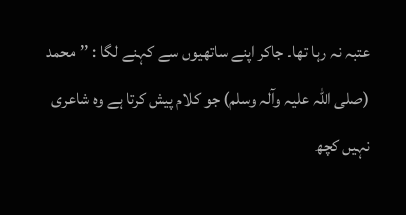عتبہ نہ رہا تھا۔ جاکر اپنے ساتھیوں سے کہنے لگا : ’’محمد (صلی اللہ علیہ وآلہ وسلم) جو کلام پیش کرتا ہے وہ شاعری نہیں کچھ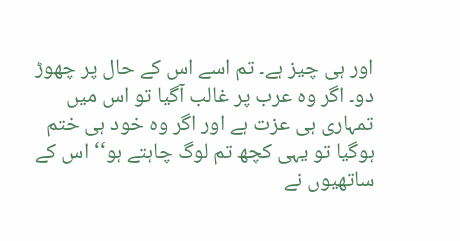اور ہی چیز ہے۔ تم اسے اس کے حال پر چھوڑ دو۔ اگر وہ عرب پر غالب آگیا تو اس میں تمہاری ہی عزت ہے اور اگر وہ خود ہی ختم ہوگیا تو یہی کچھ تم لوگ چاہتے ہو‘‘ اس کے ساتھیوں نے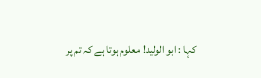کہا : ابو الولید! معلوم ہوتا ہے کہ تم پر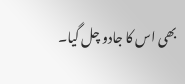بھی اس کا جادو چل گیا۔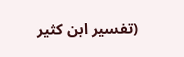(تفسیر ابن کثیر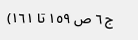ج ٦ ص ١٥٩ تا ١٦١)